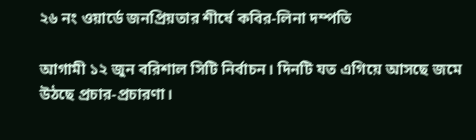২৬ নং ওয়ার্ডে জনপ্রিয়তার শীর্ষে কবির-লিনা দম্পতি

আগামী ১২ জুন বরিশাল সিটি নির্বাচন। দিনটি যত এগিয়ে আসছে জমে উঠছে প্রচার-প্রচারণা।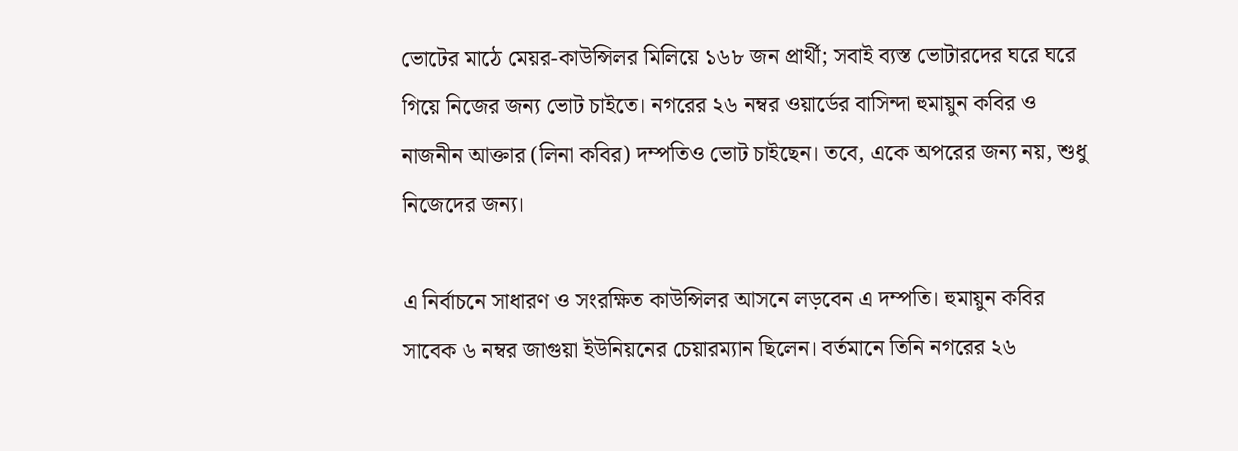ভোটের মাঠে মেয়র-কাউন্সিলর মিলিয়ে ১৬৮ জন প্রার্থী; সবাই ব্যস্ত ভোটারদের ঘরে ঘরে গিয়ে নিজের জন্য ভোট চাইতে। নগরের ২৬ নম্বর ওয়ার্ডের বাসিন্দা হুমায়ুন কবির ও নাজনীন আক্তার (লিনা কবির) দম্পতিও ভোট চাইছেন। তবে, একে অপরের জন্য নয়, শুধু নিজেদের জন্য।

এ নির্বাচনে সাধারণ ও সংরক্ষিত কাউন্সিলর আসনে লড়বেন এ দম্পতি। হুমায়ুন কবির সাবেক ৬ নম্বর জাগুয়া ইউনিয়নের চেয়ারম্যান ছিলেন। বর্তমানে তিনি নগরের ২৬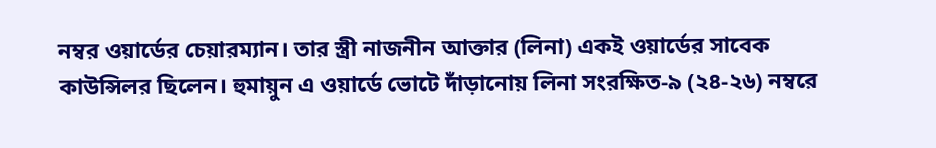নম্বর ওয়ার্ডের চেয়ারম্যান। তার স্ত্রী নাজনীন আক্তার (লিনা) একই ওয়ার্ডের সাবেক কাউন্সিলর ছিলেন। হুমায়ুন এ ওয়ার্ডে ভোটে দাঁড়ানোয় লিনা সংরক্ষিত-৯ (২৪-২৬) নম্বরে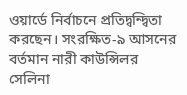ওয়ার্ডে নির্বাচনে প্রতিদ্বন্দ্বিতা করছেন। সংরক্ষিত-৯ আসনের বর্তমান নারী কাউন্সিলর সেলিনা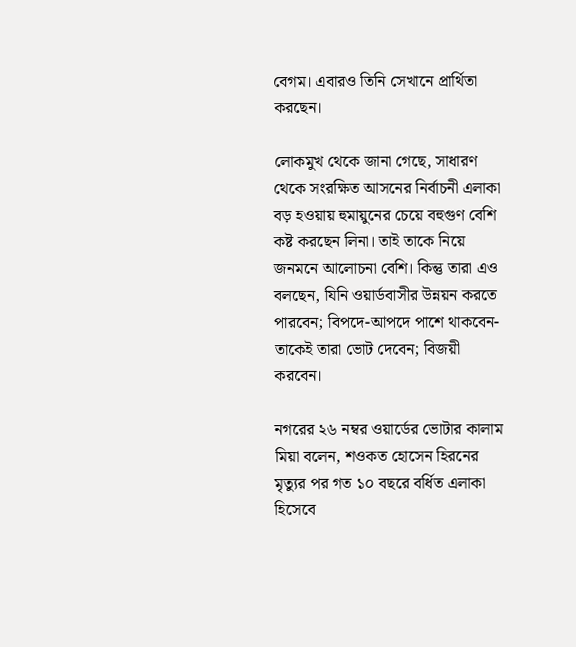বেগম। এবারও তিনি সেখানে প্রার্থিতা করছেন।

লোকমুখ থেকে জানা গেছে, সাধারণ থেকে সংরক্ষিত আসনের নির্বাচনী এলাকা বড় হওয়ায় হুমায়ুনের চেয়ে বহুগুণ বেশি কষ্ট করছেন লিনা। তাই তাকে নিয়ে জনমনে আলোচনা বেশি। কিন্তু তারা এও বলছেন, যিনি ওয়ার্ডবাসীর উন্নয়ন করতে পারবেন; বিপদে-আপদে পাশে থাকবেন- তাকেই তারা ভোট দেবেন; বিজয়ী করবেন।

নগরের ২৬ নম্বর ওয়ার্ডের ভোটার কালাম মিয়া বলেন, শওকত হোসেন হিরনের মৃত্যুর পর গত ১০ বছরে বর্ধিত এলাকা হিসেবে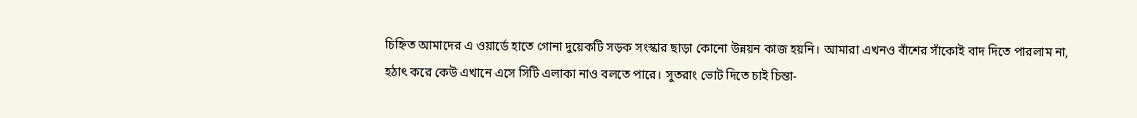চিহ্নিত আমাদের এ ওয়ার্ডে হাতে গোনা দুয়েকটি সড়ক সংস্কার ছাড়া কোনো উন্নয়ন কাজ হয়নি। আমারা এখনও বাঁশের সাঁকোই বাদ দিতে পারলাম না, হঠাৎ করে কেউ এখানে এসে সিটি এলাকা নাও বলতে পারে। সুতরাং ভোট দিতে চাই চিন্তা-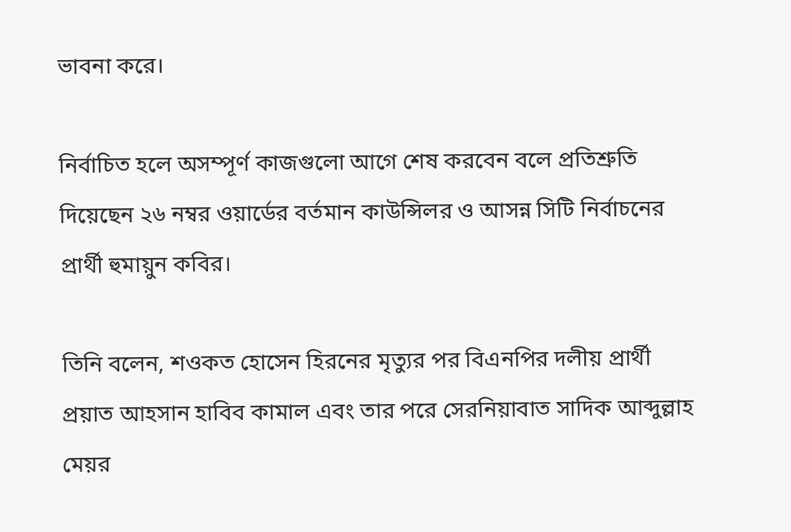ভাবনা করে।

নির্বাচিত হলে অসম্পূর্ণ কাজগুলো আগে শেষ করবেন বলে প্রতিশ্রুতি দিয়েছেন ২৬ নম্বর ওয়ার্ডের বর্তমান কাউন্সিলর ও আসন্ন সিটি নির্বাচনের প্রার্থী হুমায়ুন কবির।

তিনি বলেন, শওকত হোসেন হিরনের মৃত্যুর পর বিএনপির দলীয় প্রার্থী প্রয়াত আহসান হাবিব কামাল এবং তার পরে সেরনিয়াবাত সাদিক আব্দুল্লাহ মেয়র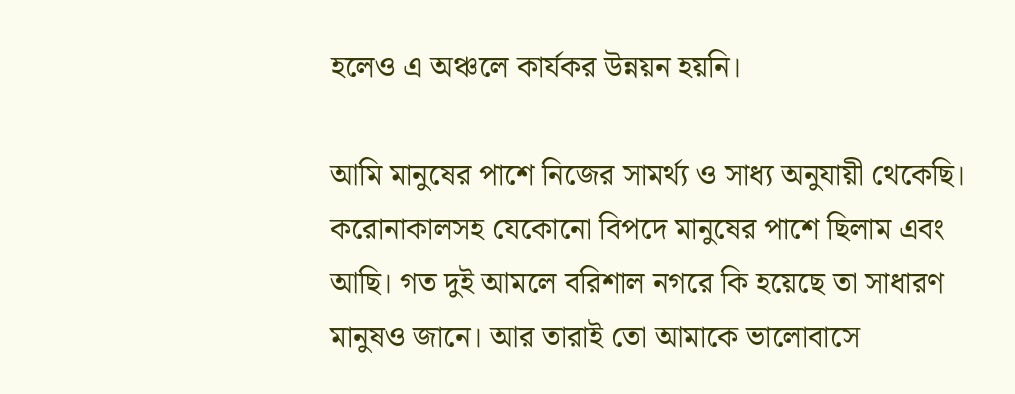হলেও এ অঞ্চলে কার্যকর উন্নয়ন হয়নি।

আমি মানুষের পাশে নিজের সামর্থ্য ও সাধ্য অনুযায়ী থেকেছি। করোনাকালসহ যেকোনো বিপদে মানুষের পাশে ছিলাম এবং আছি। গত দুই আমলে বরিশাল নগরে কি হয়েছে তা সাধারণ মানুষও জানে। আর তারাই তো আমাকে ভালোবাসে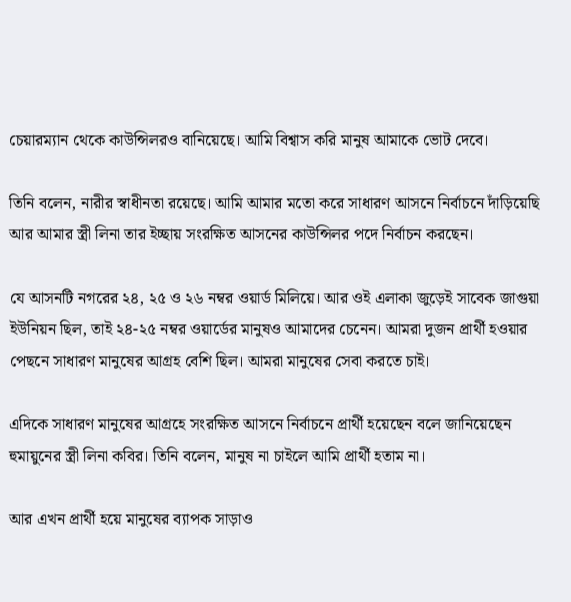চেয়ারম্যান থেকে কাউন্সিলরও বানিয়েছে। আমি বিশ্বাস করি মানুষ আমাকে ভোট দেবে।

তিনি বলেন, নারীর স্বাধীনতা রয়েছে। আমি আমার মতো করে সাধারণ আসনে নির্বাচনে দাঁড়িয়েছি আর আমার স্ত্রী লিনা তার ইচ্ছায় সংরক্ষিত আসনের কাউন্সিলর পদে নির্বাচন করছেন।

যে আসনটি নগরের ২৪, ২৫ ও ২৬ নম্বর ওয়ার্ড মিলিয়ে। আর ওই এলাকা জুড়েই সাবেক জাগুয়া ইউনিয়ন ছিল, তাই ২৪-২৫ নম্বর ওয়ার্ডের মানুষও আমাদের চেনেন। আমরা দুজন প্রার্থী হওয়ার পেছনে সাধারণ মানুষের আগ্রহ বেশি ছিল। আমরা মানুষের সেবা করতে চাই।

এদিকে সাধারণ মানুষের আগ্রহে সংরক্ষিত আসনে নির্বাচনে প্রার্থী হয়েছেন বলে জানিয়েছেন হুমায়ুনের স্ত্রী লিনা কবির। তিনি বলেন, মানুষ না চাইলে আমি প্রার্থী হতাম না।

আর এখন প্রার্থী হয়ে মানুষের ব্যাপক সাড়াও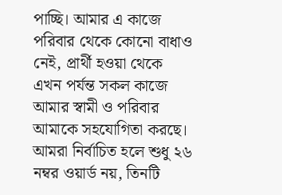পাচ্ছি। আমার এ কাজে পরিবার থেকে কোনো বাধাও নেই, প্রার্থী হওয়া থেকে এখন পর্যন্ত সকল কাজে আমার স্বামী ও পরিবার আমাকে সহযোগিতা করছে। আমরা নির্বাচিত হলে শুধু ২৬ নম্বর ওয়ার্ড নয়, তিনটি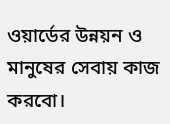ওয়ার্ডের উন্নয়ন ও মানুষের সেবায় কাজ করবো।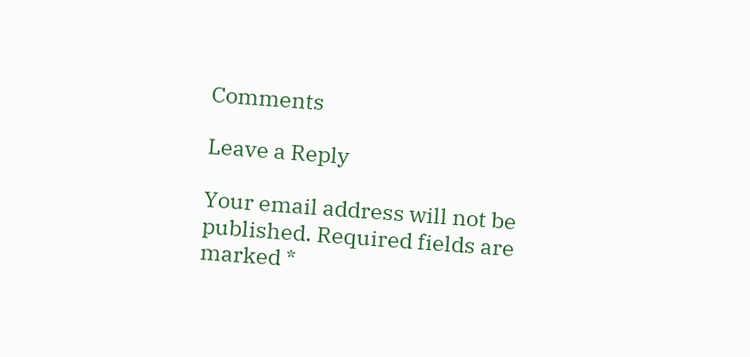Comments

Leave a Reply

Your email address will not be published. Required fields are marked *